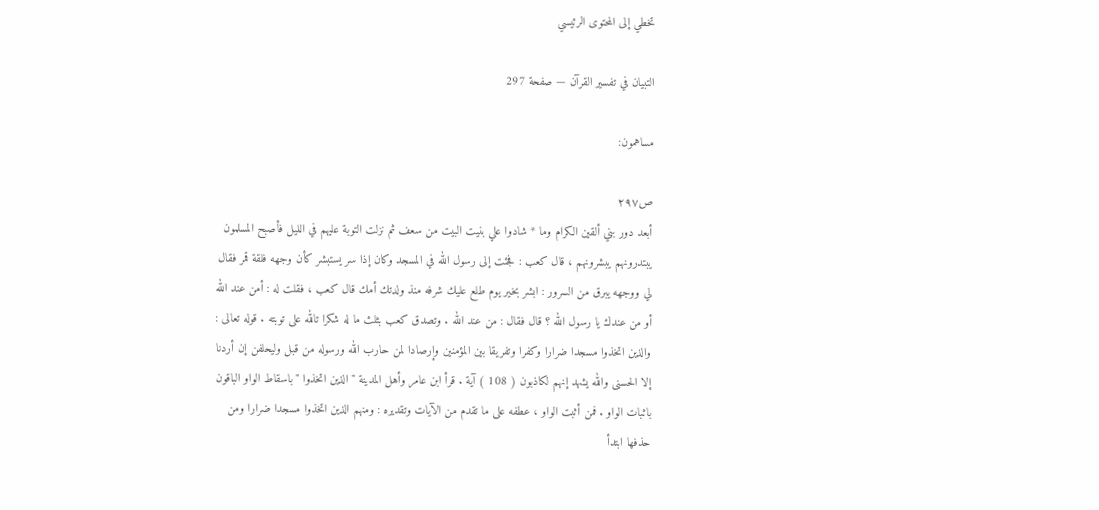تخطي إلى المحتوى الرئيسي

التبيان في تفسير القرآن — صفحة 297

مساهمون:

ص٢٩٧
أبعد دور بني ألقين الكرام وما * شادوا علي بنيت البيت من سعف ثم نزلت التوبة عليهم في الليل فأصبح المسلمون يبتدرونهم يبشرونهم ، قال كعب : فجئت إلى رسول الله في المسجد وكان إذا سر يستبشر كأن وجهه فلقة قمر فقال لي ووجهه يبرق من السرور : ابشر بخير يوم طلع عليك شرفه منذ ولدتك أمك قال كعب ، فقلت له : أمن عند الله أو من عندك يا رسول الله ؟ قال فقال : من عند الله . وتصدق كعب بثلث ما له شكرا تالله على توبته . قوله تعالى : والذين اتخذوا مسجدا ضرارا وكفرا وتفريقا بين المؤمنين وإرصادا لمن حارب الله ورسوله من قبل وليحلفن إن أردنا إلا الحسنى والله يشهد إنهم لكاذبون ( 108 ) آية . قرأ ابن عامر وأهل المدينة " الذين اتخذوا " باسقاط الواو الباقون باثبات الواو . فمن أثبت الواو ، عطفه على ما تقدم من الآيات وتقديره : ومنهم الذين اتخذوا مسجدا ضرارا ومن حذفها ابتدأ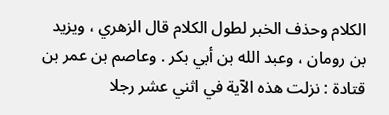الكلام وحذف الخبر لطول الكلام قال الزهري ، ويزيد بن رومان ، وعبد الله بن أبي بكر . وعاصم بن عمر بن قتادة : نزلت هذه الآية في اثني عشر رجلا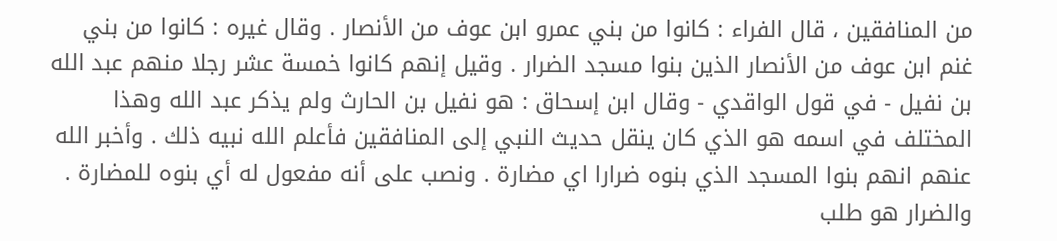من المنافقين ، قال الفراء : كانوا من بني عمرو ابن عوف من الأنصار . وقال غيره : كانوا من بني غنم ابن عوف من الأنصار الذين بنوا مسجد الضرار . وقيل إنهم كانوا خمسة عشر رجلا منهم عبد الله بن نفيل - في قول الواقدي - وقال ابن إسحاق : هو نفيل بن الحارث ولم يذكر عبد الله وهذا المختلف في اسمه هو الذي كان ينقل حديث النبي إلى المنافقين فأعلم الله نبيه ذلك . وأخبر الله عنهم انهم بنوا المسجد الذي بنوه ضرارا اي مضارة . ونصب على أنه مفعول له أي بنوه للمضارة . والضرار هو طلب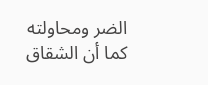الضر ومحاولته كما أن الشقاق